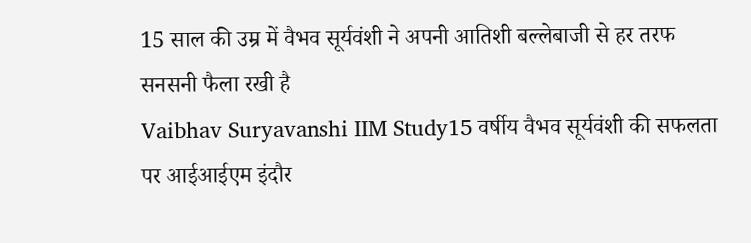15 साल की उम्र में वैभव सूर्यवंशी ने अपनी आतिशी बल्लेबाजी से हर तरफ सनसनी फैला रखी है
Vaibhav Suryavanshi IIM Study15 वर्षीय वैभव सूर्यवंशी की सफलता पर आईआईएम इंदौर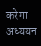करेगा अध्ययन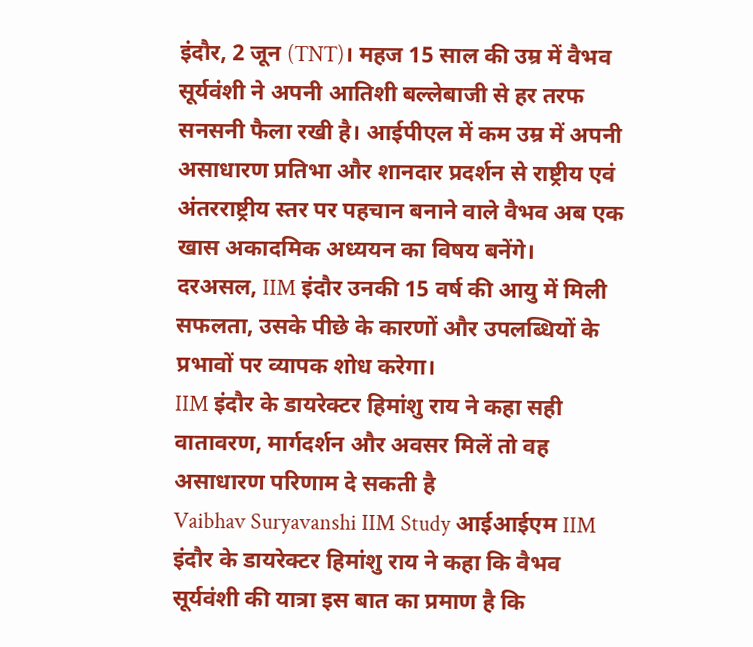इंदौर, 2 जून (TNT)। महज 15 साल की उम्र में वैभव सूर्यवंशी ने अपनी आतिशी बल्लेबाजी से हर तरफ सनसनी फैला रखी है। आईपीएल में कम उम्र में अपनी असाधारण प्रतिभा और शानदार प्रदर्शन से राष्ट्रीय एवं अंतरराष्ट्रीय स्तर पर पहचान बनाने वाले वैभव अब एक खास अकादमिक अध्ययन का विषय बनेंगे।
दरअसल, IIM इंदौर उनकी 15 वर्ष की आयु में मिली सफलता, उसके पीछे के कारणों और उपलब्धियों के प्रभावों पर व्यापक शोध करेगा।
IIM इंदौर के डायरेक्टर हिमांशु राय ने कहा सही वातावरण, मार्गदर्शन और अवसर मिलें तो वह असाधारण परिणाम दे सकती है
Vaibhav Suryavanshi IIM Study आईआईएम IIM इंदौर के डायरेक्टर हिमांशु राय ने कहा कि वैभव सूर्यवंशी की यात्रा इस बात का प्रमाण है कि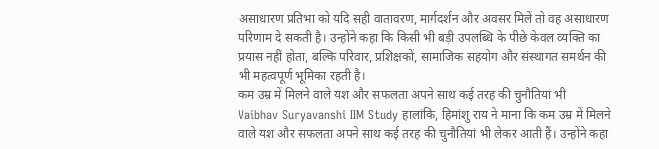असाधारण प्रतिभा को यदि सही वातावरण, मार्गदर्शन और अवसर मिलें तो वह असाधारण परिणाम दे सकती है। उन्होंने कहा कि किसी भी बड़ी उपलब्धि के पीछे केवल व्यक्ति का प्रयास नहीं होता, बल्कि परिवार, प्रशिक्षकों, सामाजिक सहयोग और संस्थागत समर्थन की भी महत्वपूर्ण भूमिका रहती है।
कम उम्र में मिलने वाले यश और सफलता अपने साथ कई तरह की चुनौतियां भी
Vaibhav Suryavanshi IIM Study हालांकि, हिमांशु राय ने माना कि कम उम्र में मिलने वाले यश और सफलता अपने साथ कई तरह की चुनौतियां भी लेकर आती हैं। उन्होंने कहा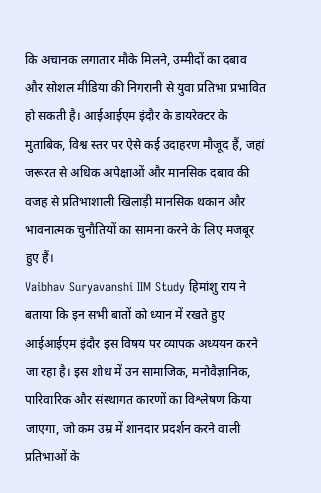कि अचानक लगातार मौके मिलने, उम्मीदों का दबाव और सोशल मीडिया की निगरानी से युवा प्रतिभा प्रभावित हो सकती है। आईआईएम इंदौर के डायरेक्टर के मुताबिक, विश्व स्तर पर ऐसे कई उदाहरण मौजूद हैं, जहां जरूरत से अधिक अपेक्षाओं और मानसिक दबाव की वजह से प्रतिभाशाली खिलाड़ी मानसिक थकान और भावनात्मक चुनौतियों का सामना करने के लिए मजबूर हुए हैं।
Vaibhav Suryavanshi IIM Study हिमांशु राय ने बताया कि इन सभी बातों को ध्यान में रखते हुए आईआईएम इंदौर इस विषय पर व्यापक अध्ययन करने जा रहा है। इस शोध में उन सामाजिक, मनोवैज्ञानिक, पारिवारिक और संस्थागत कारणों का विश्लेषण किया जाएगा, जो कम उम्र में शानदार प्रदर्शन करने वाली प्रतिभाओं के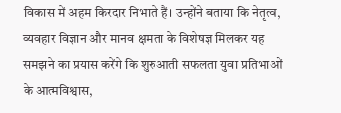विकास में अहम किरदार निभाते हैं। उन्होंने बताया कि नेतृत्व, व्यवहार विज्ञान और मानव क्षमता के विशेषज्ञ मिलकर यह समझने का प्रयास करेंगे कि शुरुआती सफलता युवा प्रतिभाओं के आत्मविश्वास,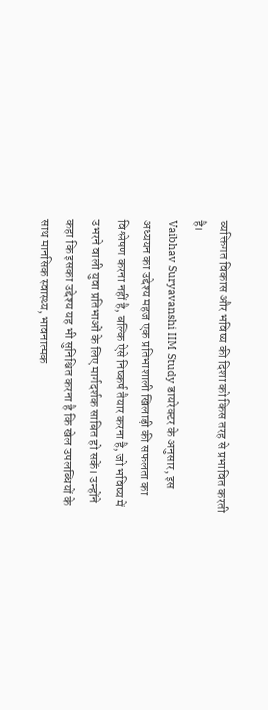व्यक्तिगत विकास और भविष्य की दिशा को किस तरह से प्रभावित करती है।
Vaibhav Suryavanshi IIM Study डायरेक्टर के अनुसार, इस अध्ययन का उद्देश्य महज एक प्रतिभाशाली खिलाड़ी की सफलता का विश्लेषण करना नहीं है, बल्कि ऐसे निष्कर्ष तैयार करना है, जो भविष्य में उभरने वाली युवा प्रतिभाओं के लिए मार्गदर्शक साबित हो सकें। उन्होंने कहा कि इसका उद्देश्य यह भी सुनिश्चित करना है कि खेल उपलब्धियों के साथ मानसिक स्वास्थ्य, भावनात्मक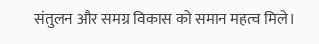संतुलन और समग्र विकास को समान महत्व मिले।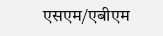एसएम/एबीएम